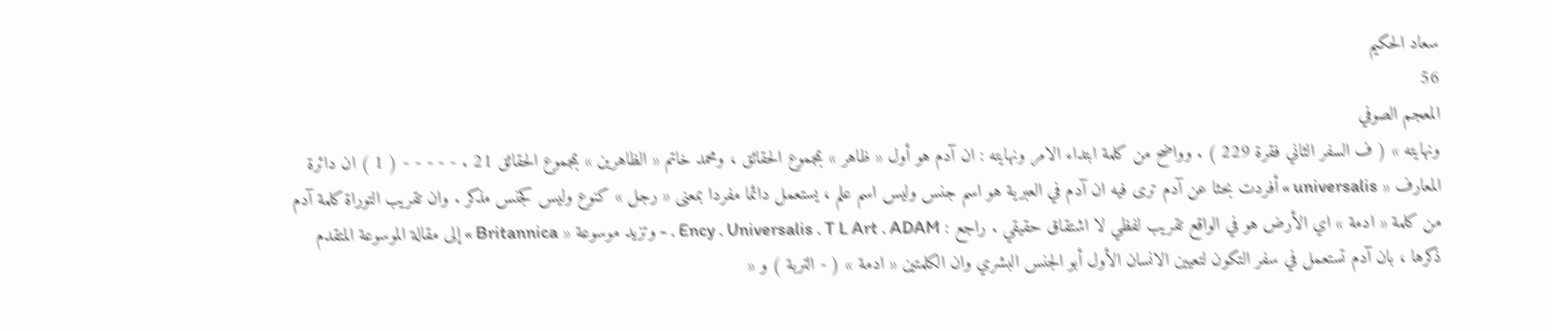سعاد الحكيم
56
المعجم الصوفي
ونهايته » ( ف السفر الثاني فقرة 229 ) . وواضح من كلمة ابتداء الامر ونهايته : ان آدم هو أول « ظاهر » بمجموع الحقائق ، ومحمد خاتم « الظاهرين » بمجموع الحقائق 21 . - - - - - ( 1 ) ان دائرة المعارف « universalis » أفردت بحثا عن آدم ترى فيه ان آدم في العبرية هو اسم جنس وليس اسم علم ، يستعمل دائما مفردا بمعنى « رجل » كنوع وليس كجنس مذكر . وان تقريب التوراة كلمة آدم من كلمة « ادمة » اي الأرض هو في الواقع تقريب لفظي لا اشتقاق حقيقي . راجع : Ency . Universalis . T L Art . ADAM . - وتزيد موسوعة « Britannica » إلى مقالة الموسوعة المتقدم ذكرها ، بان آدم تستعمل في سفر التكون لتعيين الانسان الأول أبو الجنس البشري وان الكلمتين « ادمة » ( - التربة ) و «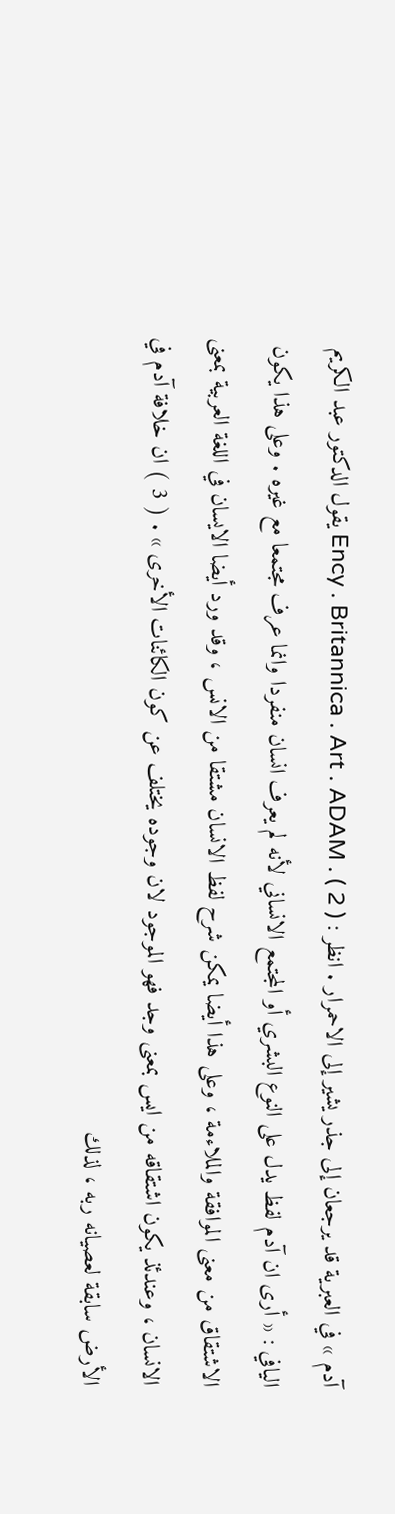آدم » في العبرية قد يرجعان إلى جذر يشير إلى الاحمرار . انظر : Ency . Britannica . Art . ADAM . ( 2 ) يقول الدكتور عبد الكريم اليافي : « أرى ان آدم لفظ يدل على النوع البشري أو المجتمع الانساني لأنه لم يعرف انسان منفردا وانما عرف مجتمعا مع غيره . وعلى هذا يكون الاشتقاق من معنى الموافقة والملاءمة ، وعلى هذا أيضا يمكن شرح لفظ الانسان مشتقا من الانس ، وقد ورد أيضا الايسان في اللغة العربية بمعنى الانسان ، وعندئذ يكون اشتقاقه من ايس بمعنى وجد فهو الموجود لان وجوده يختلف عن كون الكائنات الأخرى » . ( 3 ) ان خلافة آدم في الأرض سابقة لعصيانه ربه ، لذلك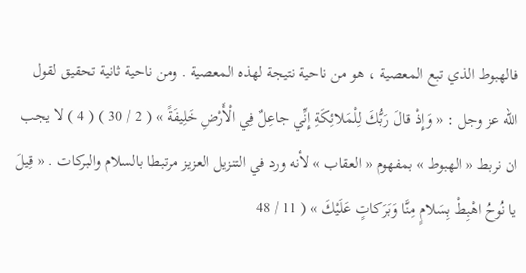فالهبوط الذي تبع المعصية ، هو من ناحية نتيجة لهذه المعصية . ومن ناحية ثانية تحقيق لقول اللّه عز وجل : « وَإِذْ قالَ رَبُّكَ لِلْمَلائِكَةِ إِنِّي جاعِلٌ فِي الْأَرْضِ خَلِيفَةً » ( 2 / 30 ) ( 4 ) لا يجب ان نربط « الهبوط » بمفهوم « العقاب » لأنه ورد في التنزيل العزيز مرتبطا بالسلام والبركات . « قِيلَ يا نُوحُ اهْبِطْ بِسَلامٍ مِنَّا وَبَرَكاتٍ عَلَيْكَ » ( 11 / 48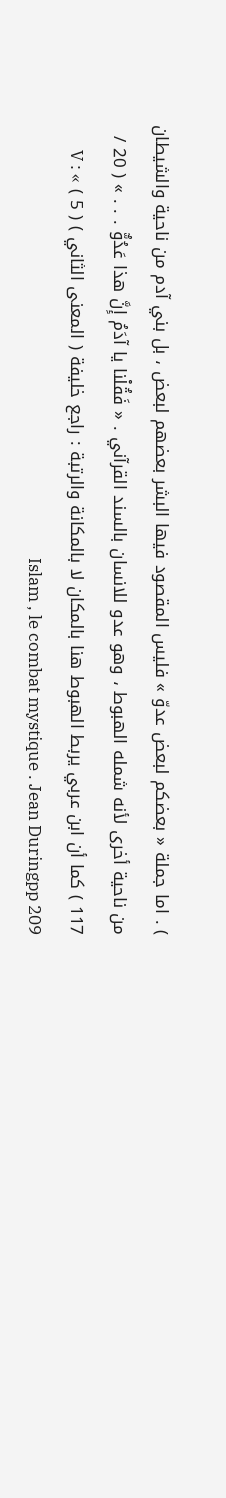) . اما جملة « بعضكم لبعض عدوّ » فليس المقصود فيها البشر بعضهم لبعض ، بل بني آدم من ناحية والشيطان من ناحية أخرى لأنه شمله الهبوط ، وهو عدو للانسان بالسند القرآني . « فَقُلْنا يا آدَمُ إِنَّ هذا عَدُوٌّ . . . » ( 20 / 117 ) كما أن ابن عربي يربط الهبوط هنا بالمكان لا بالمكانة والرتبة : راجع خليفة ( المعنى الثاني ) ( 5 ) V : « Islam , le combat mystique . Jean Duringpp 209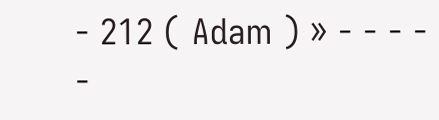- 212 ( Adam ) » - - - - -